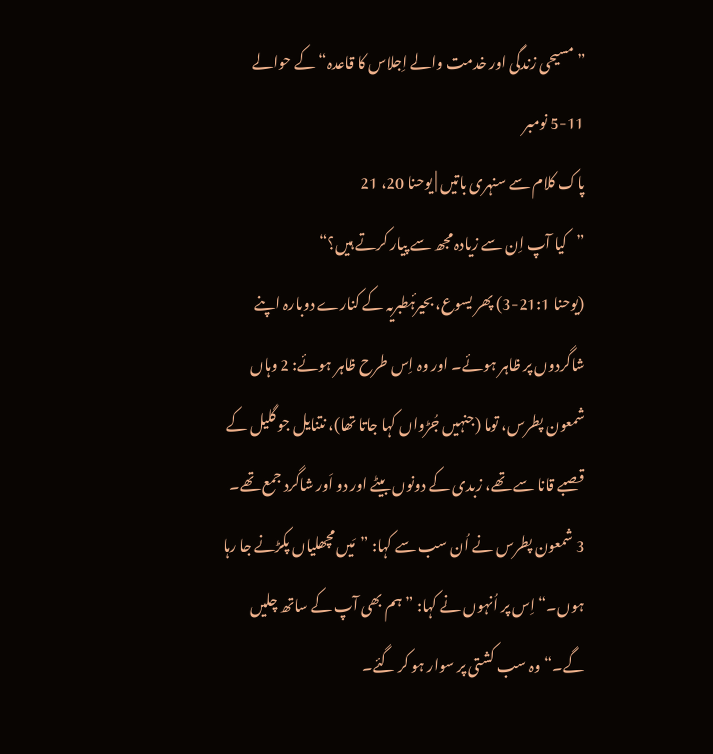”مسیحی زندگی اور خدمت والے اِجلاس کا قاعدہ“ کے حوالے
5-11 نومبر
پاک کلام سے سنہری باتیں | یوحنا 20، 21
”کیا آپ اِن سے زیادہ مجھ سے پیار کرتے ہیں؟“
(یوحنا 21:1-3) پھر یسوع، بحیرۂطبریہ کے کنارے دوبارہ اپنے شاگردوں پر ظاہر ہوئے۔ اور وہ اِس طرح ظاہر ہوئے: 2 وہاں شمعون پطرس، توما (جنہیں جُڑواں کہا جاتا تھا)، نتنایل جو گلیل کے قصبے قانا سے تھے، زبدی کے دونوں بیٹے اور دو اَور شاگرد جمع تھے۔ 3 شمعون پطرس نے اُن سب سے کہا: ”مَیں مچھلیاں پکڑنے جا رہا ہوں۔“ اِس پر اُنہوں نے کہا: ”ہم بھی آپ کے ساتھ چلیں گے۔“ وہ سب کشتی پر سوار ہو کر گئے۔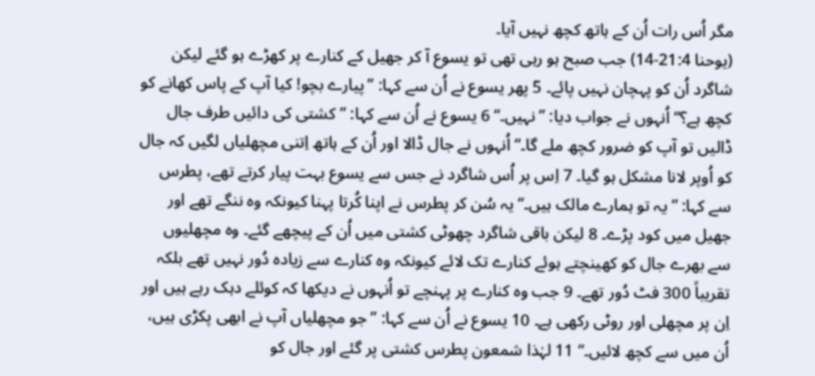مگر اُس رات اُن کے ہاتھ کچھ نہیں آیا۔
(یوحنا 21:4-14) جب صبح ہو رہی تھی تو یسوع آ کر جھیل کے کنارے پر کھڑے ہو گئے لیکن شاگرد اُن کو پہچان نہیں پائے۔ 5 پھر یسوع نے اُن سے کہا: ”پیارے بچو! کیا آپ کے پاس کھانے کو کچھ ہے؟“ اُنہوں نے جواب دیا: ”نہیں۔“ 6 یسوع نے اُن سے کہا: ”کشتی کی دائیں طرف جال ڈالیں تو آپ کو ضرور کچھ ملے گا۔“ اُنہوں نے جال ڈالا اور اُن کے ہاتھ اِتنی مچھلیاں لگیں کہ جال کو اُوپر لانا مشکل ہو گیا۔ 7 اِس پر اُس شاگرد نے جس سے یسوع بہت پیار کرتے تھے، پطرس سے کہا: ”یہ تو ہمارے مالک ہیں۔“ یہ سُن کر پطرس نے اپنا کُرتا پہنا کیونکہ وہ ننگے تھے اور جھیل میں کود پڑے۔ 8 لیکن باقی شاگرد چھوٹی کشتی میں اُن کے پیچھے گئے۔ وہ مچھلیوں سے بھرے جال کو کھینچتے ہوئے کنارے تک لائے کیونکہ وہ کنارے سے زیادہ دُور نہیں تھے بلکہ تقریباً 300 فٹ دُور تھے۔ 9 جب وہ کنارے پر پہنچے تو اُنہوں نے دیکھا کہ کوئلے دہک رہے ہیں اور اِن پر مچھلی اور روٹی رکھی ہے۔ 10 یسوع نے اُن سے کہا: ”جو مچھلیاں آپ نے ابھی پکڑی ہیں، اُن میں سے کچھ لائیں۔“ 11 لہٰذا شمعون پطرس کشتی پر گئے اور جال کو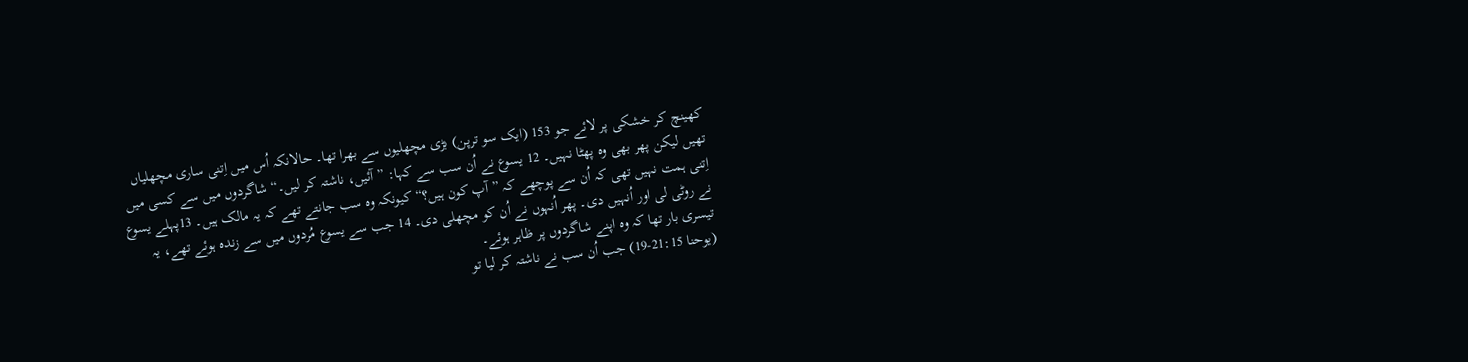کھینچ کر خشکی پر لائے جو 153 (ایک سو ترپن) بڑی مچھلیوں سے بھرا تھا۔ حالانکہ اُس میں اِتنی ساری مچھلیاں تھیں لیکن پھر بھی وہ پھٹا نہیں۔ 12 یسوع نے اُن سب سے کہا: ”آئیں، ناشتہ کر لیں۔“ شاگردوں میں سے کسی میں اِتنی ہمت نہیں تھی کہ اُن سے پوچھے کہ ”آپ کون ہیں؟“ کیونکہ وہ سب جانتے تھے کہ یہ مالک ہیں۔ 13پہلے یسوع نے روٹی لی اور اُنہیں دی۔ پھر اُنہوں نے اُن کو مچھلی دی۔ 14 جب سے یسوع مُردوں میں سے زندہ ہوئے تھے، یہ تیسری بار تھا کہ وہ اپنے شاگردوں پر ظاہر ہوئے۔
(یوحنا 21:15-19) جب اُن سب نے ناشتہ کر لیا تو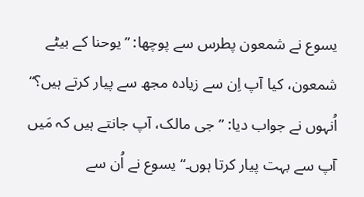یسوع نے شمعون پطرس سے پوچھا: ”یوحنا کے بیٹے شمعون، کیا آپ اِن سے زیادہ مجھ سے پیار کرتے ہیں؟“ اُنہوں نے جواب دیا: ”جی مالک، آپ جانتے ہیں کہ مَیں آپ سے بہت پیار کرتا ہوں۔“ یسوع نے اُن سے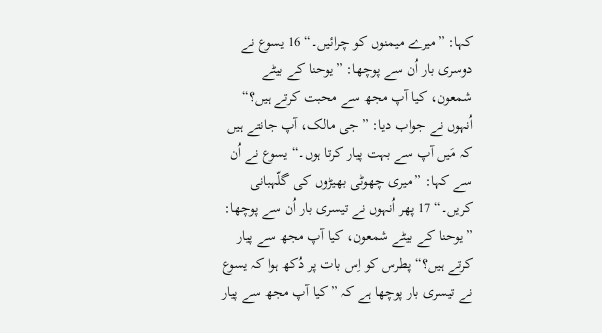کہا: ”میرے میمنوں کو چرائیں۔“ 16 یسوع نے دوسری بار اُن سے پوچھا: ”یوحنا کے بیٹے شمعون، کیا آپ مجھ سے محبت کرتے ہیں؟“ اُنہوں نے جواب دیا: ”جی مالک، آپ جانتے ہیں کہ مَیں آپ سے بہت پیار کرتا ہوں۔“ یسوع نے اُن سے کہا: ”میری چھوٹی بھیڑوں کی گلّہبانی کریں۔“ 17 پھر اُنہوں نے تیسری بار اُن سے پوچھا: ”یوحنا کے بیٹے شمعون، کیا آپ مجھ سے پیار کرتے ہیں؟“ پطرس کو اِس بات پر دُکھ ہوا کہ یسوع نے تیسری بار پوچھا ہے کہ ”کیا آپ مجھ سے پیار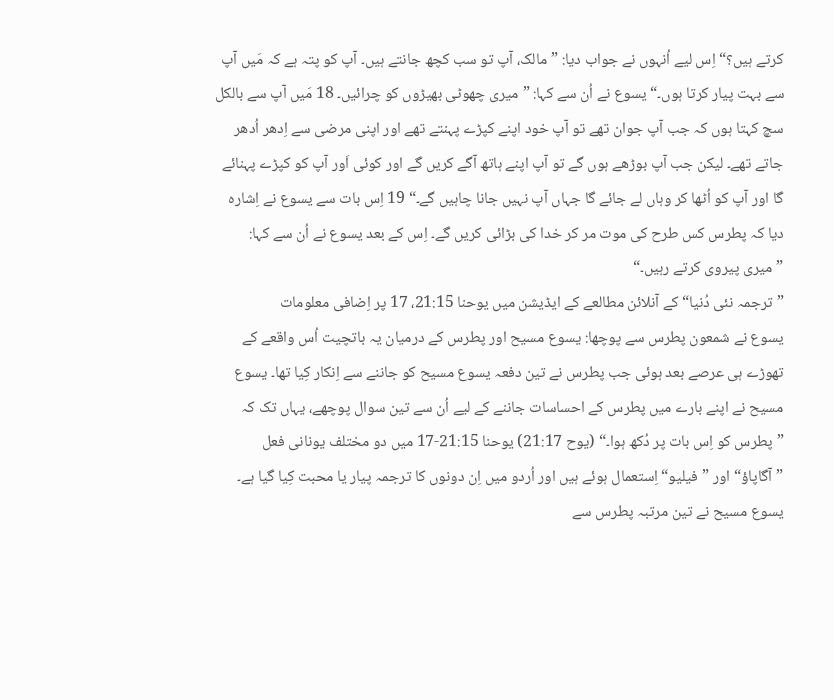کرتے ہیں؟“ اِس لیے اُنہوں نے جواب دیا: ”مالک، آپ تو سب کچھ جانتے ہیں۔ آپ کو پتہ ہے کہ مَیں آپ سے بہت پیار کرتا ہوں۔“ یسوع نے اُن سے کہا: ”میری چھوٹی بھیڑوں کو چرائیں۔ 18 مَیں آپ سے بالکل سچ کہتا ہوں کہ جب آپ جوان تھے تو آپ خود اپنے کپڑے پہنتے تھے اور اپنی مرضی سے اِدھر اُدھر جاتے تھے۔ لیکن جب آپ بوڑھے ہوں گے تو آپ اپنے ہاتھ آگے کریں گے اور کوئی اَور آپ کو کپڑے پہنائے گا اور آپ کو اُٹھا کر وہاں لے جائے گا جہاں آپ نہیں جانا چاہیں گے۔“ 19 اِس بات سے یسوع نے اِشارہ دیا کہ پطرس کس طرح کی موت مر کر خدا کی بڑائی کریں گے۔ اِس کے بعد یسوع نے اُن سے کہا: ”میری پیروی کرتے رہیں۔“
”ترجمہ نئی دُنیا“ کے آنلائن مطالعے کے ایڈیشن میں یوحنا 21:15، 17 پر اِضافی معلومات
یسوع نے شمعون پطرس سے پوچھا: یسوع مسیح اور پطرس کے درمیان یہ باتچیت اُس واقعے کے تھوڑے ہی عرصے بعد ہوئی جب پطرس نے تین دفعہ یسوع مسیح کو جاننے سے اِنکار کِیا تھا۔ یسوع مسیح نے اپنے بارے میں پطرس کے احساسات جاننے کے لیے اُن سے تین سوال پوچھے، یہاں تک کہ ”پطرس کو اِس بات پر دُکھ ہوا۔“ (یوح 21:17) یوحنا 21:15-17 میں دو مختلف یونانی فعل ”آگاپاؤ“ اور ”فیلیو“ اِستعمال ہوئے ہیں اور اُردو میں اِن دونوں کا ترجمہ پیار یا محبت کِیا گیا ہے۔ یسوع مسیح نے تین مرتبہ پطرس سے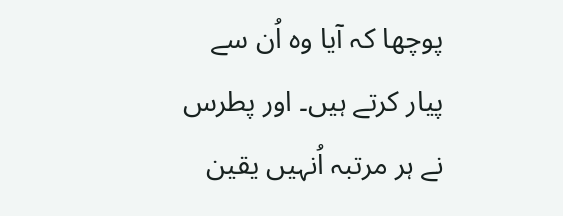پوچھا کہ آیا وہ اُن سے پیار کرتے ہیں۔ اور پطرس نے ہر مرتبہ اُنہیں یقین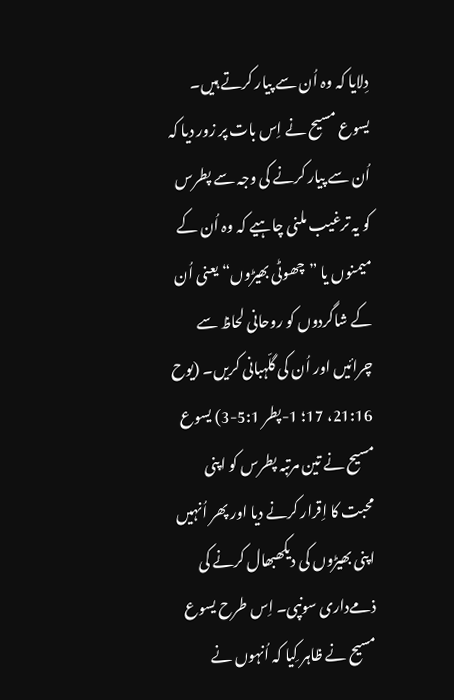دِلایا کہ وہ اُن سے پیار کرتے ہیں۔ یسوع مسیح نے اِس بات پر زور دیا کہ اُن سے پیار کرنے کی وجہ سے پطرس کو یہ ترغیب ملنی چاہیے کہ وہ اُن کے میمنوں یا ”چھوٹی بھیڑوں“ یعنی اُن کے شاگردوں کو روحانی لحاظ سے چرائیں اور اُن کی گلّہبانی کریں۔ (یوح 21:16، 17؛ 1-پطر 5:1-3) یسوع مسیح نے تین مرتبہ پطرس کو اپنی محبت کا اِقرار کرنے دیا اور پھر اُنہیں اپنی بھیڑوں کی دیکھبھال کرنے کی ذمےداری سونپی۔ اِس طرح یسوع مسیح نے ظاہر کِیا کہ اُنہوں نے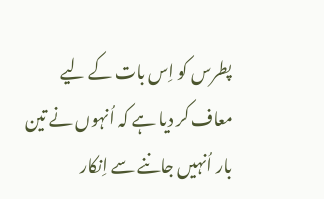پطرس کو اِس بات کے لیے معاف کر دیا ہے کہ اُنہوں نے تین بار اُنہیں جاننے سے اِنکار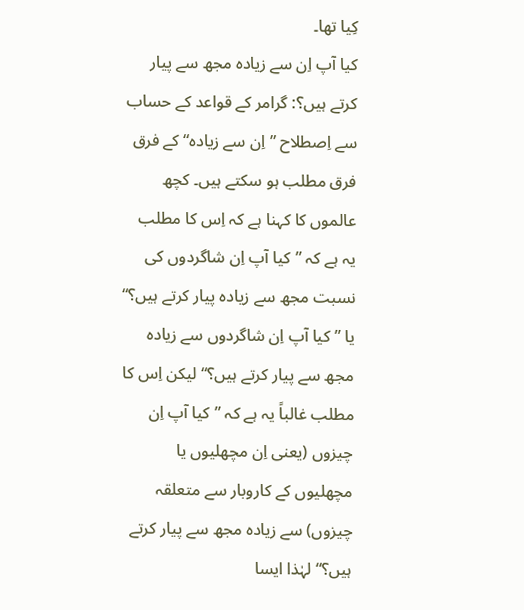کِیا تھا۔
کیا آپ اِن سے زیادہ مجھ سے پیار کرتے ہیں؟: گرامر کے قواعد کے حساب سے اِصطلاح ”اِن سے زیادہ“ کے فرق فرق مطلب ہو سکتے ہیں۔ کچھ عالموں کا کہنا ہے کہ اِس کا مطلب یہ ہے کہ ”کیا آپ اِن شاگردوں کی نسبت مجھ سے زیادہ پیار کرتے ہیں؟“ یا ”کیا آپ اِن شاگردوں سے زیادہ مجھ سے پیار کرتے ہیں؟“ لیکن اِس کا مطلب غالباً یہ ہے کہ ”کیا آپ اِن چیزوں (یعنی اِن مچھلیوں یا مچھلیوں کے کاروبار سے متعلقہ چیزوں) سے زیادہ مجھ سے پیار کرتے ہیں؟“ لہٰذا ایسا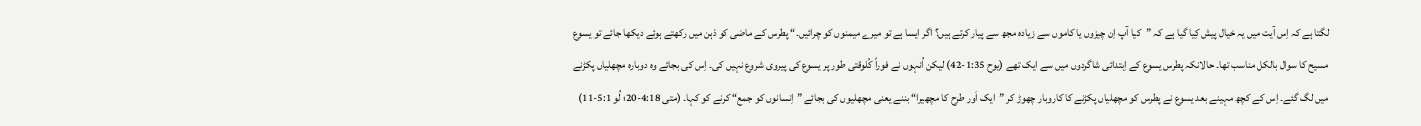لگتا ہے کہ اِس آیت میں یہ خیال پیش کِیا گیا ہے کہ ”کیا آپ اِن چیزوں یا کاموں سے زیادہ مجھ سے پیار کرتے ہیں؟ اگر ایسا ہے تو میرے میمنوں کو چرائیں۔“ پطرس کے ماضی کو ذہن میں رکھتے ہوئے دیکھا جائے تو یسوع مسیح کا سوال بالکل مناسب تھا۔ حالانکہ پطرس یسوع کے اِبتدائی شاگردوں میں سے ایک تھے (یوح 1:35-42) لیکن اُنہوں نے فوراً کُلوقتی طور پر یسوع کی پیروی شروع نہیں کی۔ اِس کی بجائے وہ دوبارہ مچھلیاں پکڑنے میں لگ گئے۔ اِس کے کچھ مہینے بعد یسوع نے پطرس کو مچھلیاں پکڑنے کا کاروبار چھوڑ کر ”ایک اَور طرح کا مچھیرا“ بننے یعنی مچھلیوں کی بجائے ”اِنسانوں کو جمع“ کرنے کو کہا۔ (متی 4:18-20؛ لُو 5:1-11)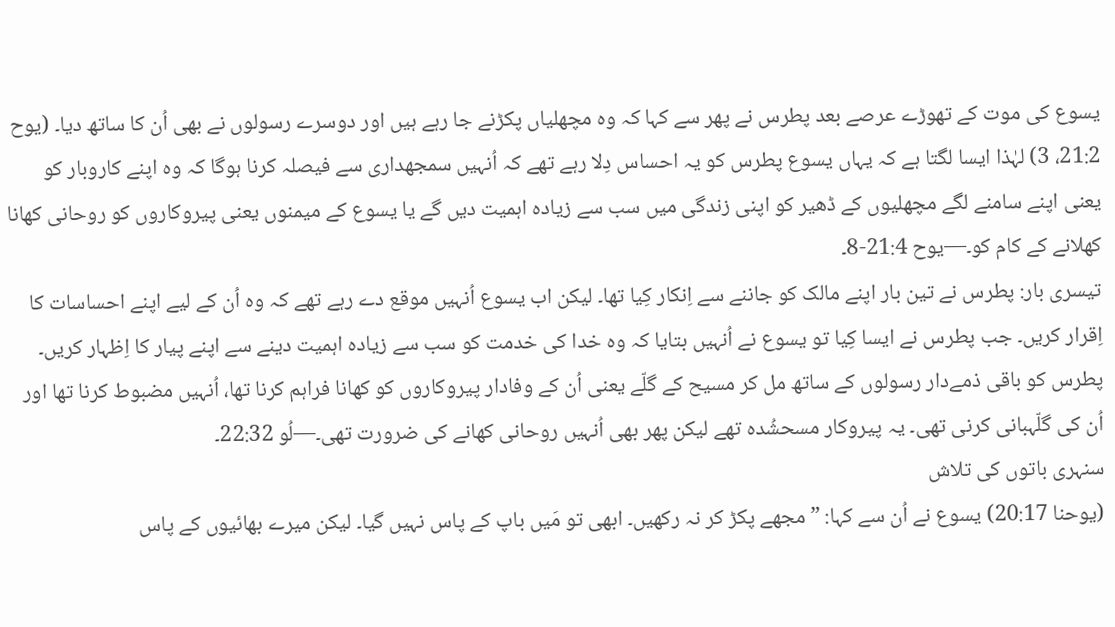یسوع کی موت کے تھوڑے عرصے بعد پطرس نے پھر سے کہا کہ وہ مچھلیاں پکڑنے جا رہے ہیں اور دوسرے رسولوں نے بھی اُن کا ساتھ دیا۔ (یوح 21:2، 3) لہٰذا ایسا لگتا ہے کہ یہاں یسوع پطرس کو یہ احساس دِلا رہے تھے کہ اُنہیں سمجھداری سے فیصلہ کرنا ہوگا کہ وہ اپنے کاروبار کو یعنی اپنے سامنے لگے مچھلیوں کے ڈھیر کو اپنی زندگی میں سب سے زیادہ اہمیت دیں گے یا یسوع کے میمنوں یعنی پیروکاروں کو روحانی کھانا کھلانے کے کام کو۔—یوح 21:4-8۔
تیسری بار: پطرس نے تین بار اپنے مالک کو جاننے سے اِنکار کِیا تھا۔ لیکن اب یسوع اُنہیں موقع دے رہے تھے کہ وہ اُن کے لیے اپنے احساسات کا اِقرار کریں۔ جب پطرس نے ایسا کِیا تو یسوع نے اُنہیں بتایا کہ وہ خدا کی خدمت کو سب سے زیادہ اہمیت دینے سے اپنے پیار کا اِظہار کریں۔ پطرس کو باقی ذمےدار رسولوں کے ساتھ مل کر مسیح کے گلّے یعنی اُن کے وفادار پیروکاروں کو کھانا فراہم کرنا تھا، اُنہیں مضبوط کرنا تھا اور اُن کی گلّہبانی کرنی تھی۔ یہ پیروکار مسحشُدہ تھے لیکن پھر بھی اُنہیں روحانی کھانے کی ضرورت تھی۔—لُو 22:32۔
سنہری باتوں کی تلاش
(یوحنا 20:17) یسوع نے اُن سے کہا: ”مجھے پکڑ کر نہ رکھیں۔ ابھی تو مَیں باپ کے پاس نہیں گیا۔ لیکن میرے بھائیوں کے پاس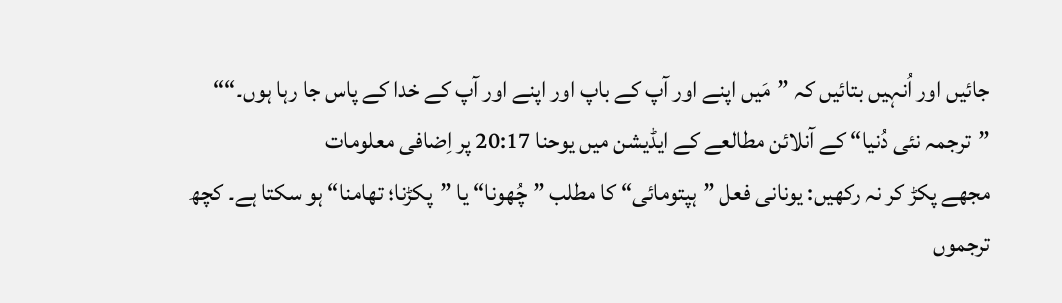جائیں اور اُنہیں بتائیں کہ ”مَیں اپنے اور آپ کے باپ اور اپنے اور آپ کے خدا کے پاس جا رہا ہوں۔““
”ترجمہ نئی دُنیا“ کے آنلائن مطالعے کے ایڈیشن میں یوحنا 20:17 پر اِضافی معلومات
مجھے پکڑ کر نہ رکھیں: یونانی فعل ”ہپتومائی“ کا مطلب ”چُھونا“ یا ”پکڑنا؛ تھامنا“ ہو سکتا ہے۔ کچھ ترجموں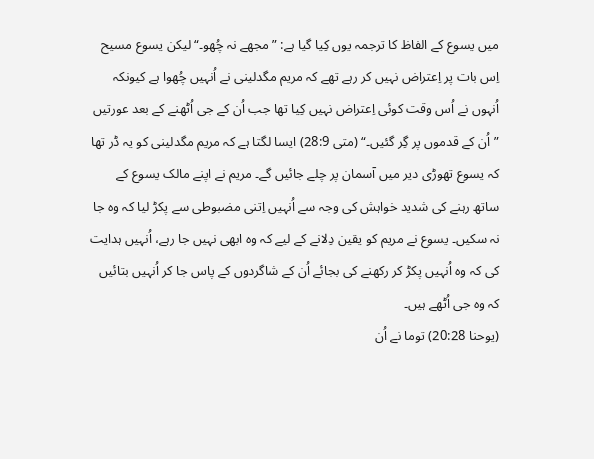میں یسوع کے الفاظ کا ترجمہ یوں کِیا گیا ہے: ”مجھے نہ چُھو۔“ لیکن یسوع مسیح اِس بات پر اِعتراض نہیں کر رہے تھے کہ مریم مگدلینی نے اُنہیں چُھوا ہے کیونکہ اُنہوں نے اُس وقت کوئی اِعتراض نہیں کِیا تھا جب اُن کے جی اُٹھنے کے بعد عورتیں ”اُن کے قدموں پر گِر گئیں۔“ (متی 28:9) ایسا لگتا ہے کہ مریم مگدلینی کو یہ ڈر تھا کہ یسوع تھوڑی دیر میں آسمان پر چلے جائیں گے۔ مریم نے اپنے مالک یسوع کے ساتھ رہنے کی شدید خواہش کی وجہ سے اُنہیں اِتنی مضبوطی سے پکڑ لیا کہ وہ جا نہ سکیں۔ یسوع نے مریم کو یقین دِلانے کے لیے کہ وہ ابھی نہیں جا رہے، اُنہیں ہدایت کی کہ وہ اُنہیں پکڑ کر رکھنے کی بجائے اُن کے شاگردوں کے پاس جا کر اُنہیں بتائیں کہ وہ جی اُٹھے ہیں۔
(یوحنا 20:28) توما نے اُن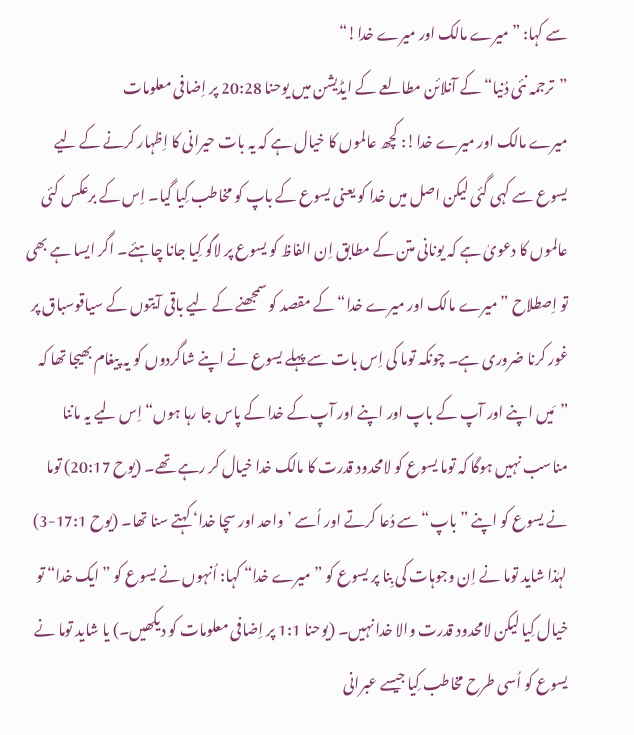سے کہا: ”میرے مالک اور میرے خدا!“
”ترجمہ نئی دُنیا“ کے آنلائن مطالعے کے ایڈیشن میں یوحنا 20:28 پر اِضافی معلومات
میرے مالک اور میرے خدا!: کچھ عالموں کا خیال ہے کہ یہ بات حیرانی کا اِظہار کرنے کے لیے یسوع سے کہی گئی لیکن اصل میں خدا کو یعنی یسوع کے باپ کو مخاطب کِیا گیا۔ اِس کے برعکس کئی عالموں کا دعویٰ ہے کہ یونانی متن کے مطابق اِن الفاظ کو یسوع پر لاگو کِیا جانا چاہئے۔ اگر ایسا ہے بھی تو اِصطلاح ”میرے مالک اور میرے خدا“ کے مقصد کو سمجھنے کے لیے باقی آیتوں کے سیاقوسباق پر غور کرنا ضروری ہے۔ چونکہ توما کی اِس بات سے پہلے یسوع نے اپنے شاگردوں کو یہ پیغام بھیجا تھا کہ ”مَیں اپنے اور آپ کے باپ اور اپنے اور آپ کے خدا کے پاس جا رہا ہوں“ اِس لیے یہ ماننا مناسب نہیں ہوگا کہ توما یسوع کو لامحدود قدرت کا مالک خدا خیال کر رہے تھے۔ (یوح 20:17) توما نے یسوع کو اپنے ”باپ“ سے دُعا کرتے اور اُسے ’واحد اور سچا خدا‘ کہتے سنا تھا۔ (یوح 17:1-3) لہٰذا شاید توما نے اِن وجوہات کی بِنا پر یسوع کو ”میرے خدا“ کہا: اُنہوں نے یسوع کو ”ایک خدا“ تو خیال کِیا لیکن لامحدود قدرت والا خدا نہیں۔ (یوحنا 1:1 پر اِضافی معلومات کو دیکھیں۔) یا شاید توما نے یسوع کو اُسی طرح مخاطب کِیا جیسے عبرانی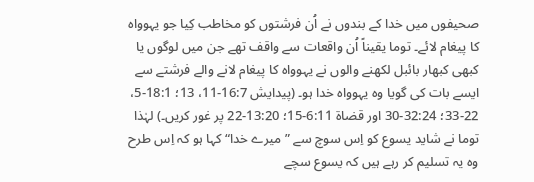صحیفوں میں خدا کے بندوں نے اُن فرشتوں کو مخاطب کِیا جو یہوواہ کا پیغام لائے۔ توما یقیناً اُن واقعات سے واقف تھے جن میں لوگوں یا کبھی کبھار بائبل لکھنے والوں نے یہوواہ کا پیغام لانے والے فرشتے سے ایسے بات کی گویا وہ یہوواہ خدا ہو۔ (پیدایش 16:7-11، 13؛ 18:1-5، 22-33؛ 32:24-30 اور قضاۃ 6:11-15؛ 13:20-22 پر غور کریں۔) لہٰذا توما نے شاید یسوع کو اِس سوچ سے ”میرے خدا“ کہا ہو کہ اِس طرح وہ یہ تسلیم کر رہے ہیں کہ یسوع سچے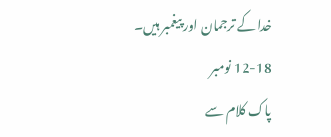خدا کے ترجمان اور پیغمبر ہیں۔
12-18 نومبر
پاک کلام سے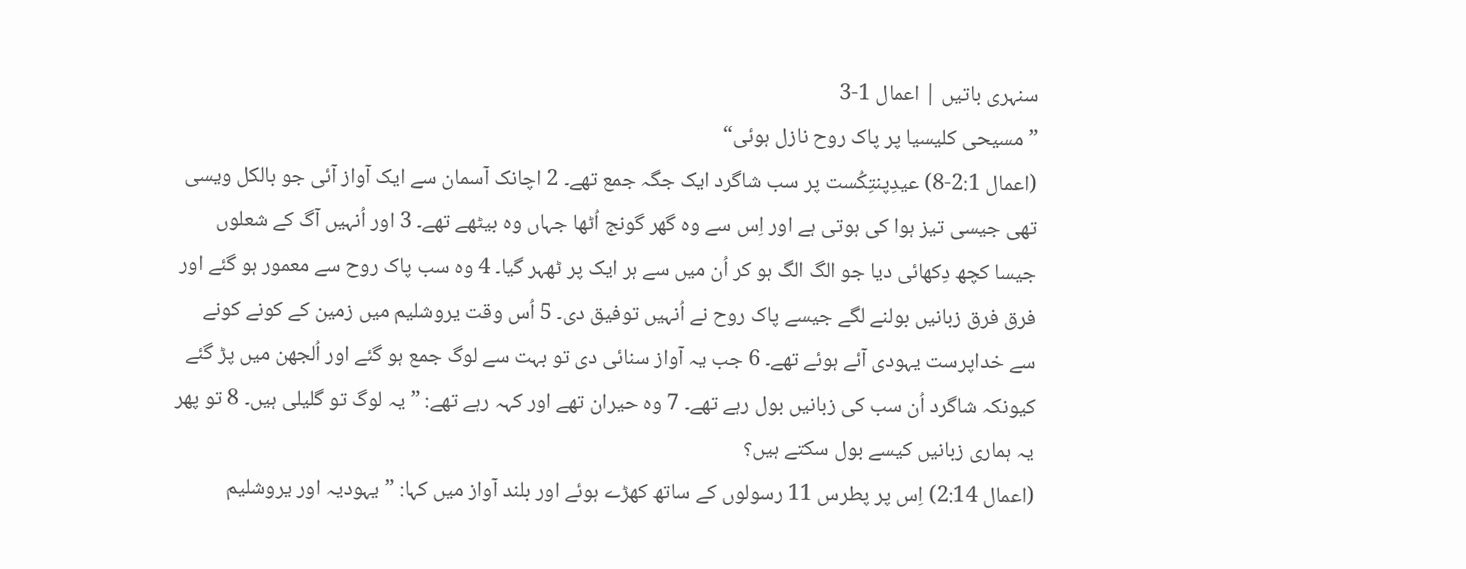سنہری باتیں | اعمال 1-3
”مسیحی کلیسیا پر پاک روح نازل ہوئی“
(اعمال 2:1-8) عیدِپنتِکُست پر سب شاگرد ایک جگہ جمع تھے۔ 2 اچانک آسمان سے ایک آواز آئی جو بالکل ویسی تھی جیسی تیز ہوا کی ہوتی ہے اور اِس سے وہ گھر گونج اُٹھا جہاں وہ بیٹھے تھے۔ 3 اور اُنہیں آگ کے شعلوں جیسا کچھ دِکھائی دیا جو الگ الگ ہو کر اُن میں سے ہر ایک پر ٹھہر گیا۔ 4 وہ سب پاک روح سے معمور ہو گئے اور فرق فرق زبانیں بولنے لگے جیسے پاک روح نے اُنہیں توفیق دی۔ 5 اُس وقت یروشلیم میں زمین کے کونے کونے سے خداپرست یہودی آئے ہوئے تھے۔ 6 جب یہ آواز سنائی دی تو بہت سے لوگ جمع ہو گئے اور اُلجھن میں پڑ گئے کیونکہ شاگرد اُن سب کی زبانیں بول رہے تھے۔ 7 وہ حیران تھے اور کہہ رہے تھے: ”یہ لوگ تو گلیلی ہیں۔ 8 تو پھر یہ ہماری زبانیں کیسے بول سکتے ہیں؟
(اعمال 2:14) اِس پر پطرس 11 رسولوں کے ساتھ کھڑے ہوئے اور بلند آواز میں کہا: ”یہودیہ اور یروشلیم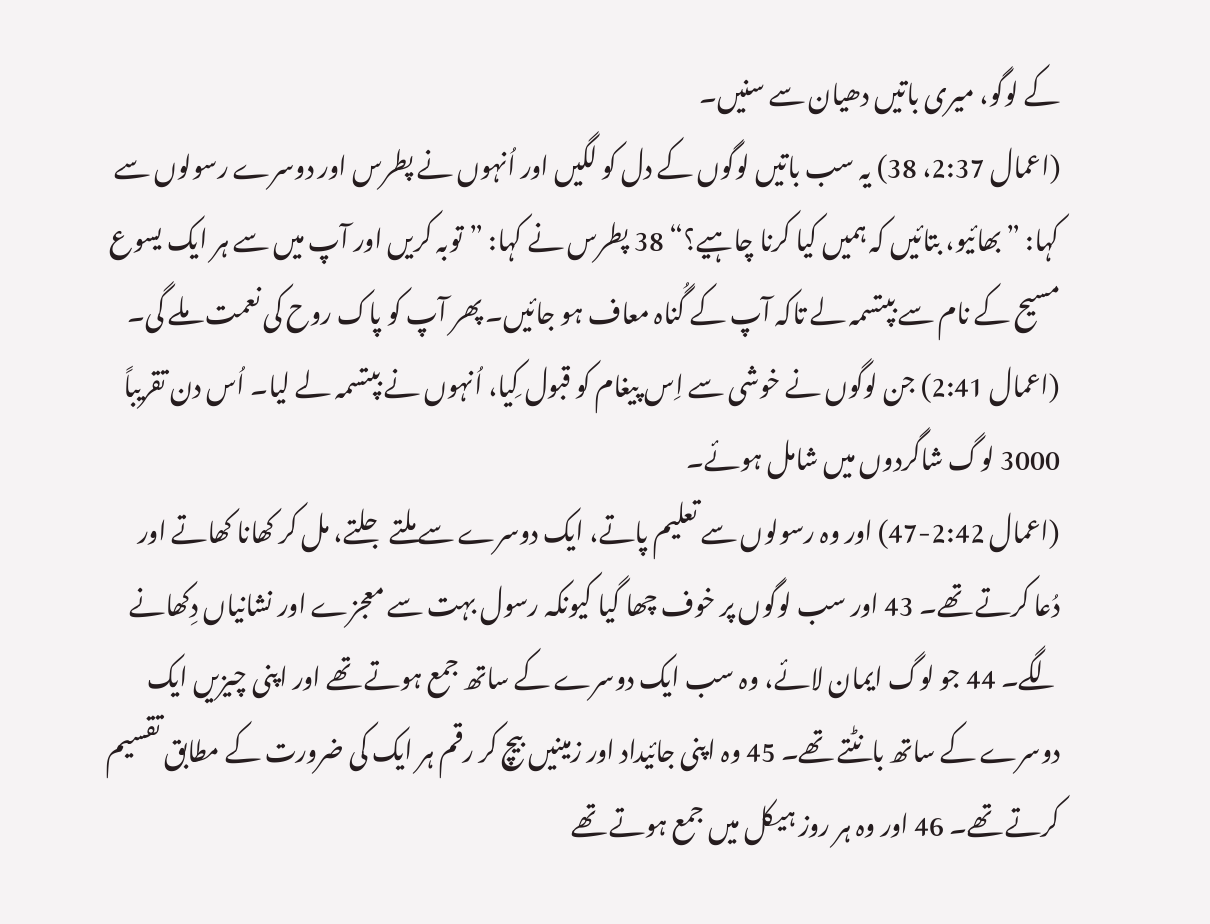کے لوگو، میری باتیں دھیان سے سنیں۔
(اعمال 2:37، 38) یہ سب باتیں لوگوں کے دل کو لگیں اور اُنہوں نے پطرس اور دوسرے رسولوں سے کہا: ”بھائیو، بتائیں کہ ہمیں کیا کرنا چاہیے؟“ 38 پطرس نے کہا: ”توبہ کریں اور آپ میں سے ہر ایک یسوع مسیح کے نام سے بپتسمہ لے تاکہ آپ کے گُناہ معاف ہو جائیں۔ پھر آپ کو پاک روح کی نعمت ملے گی۔
(اعمال 2:41) جن لوگوں نے خوشی سے اِس پیغام کو قبول کِیا، اُنہوں نے بپتسمہ لے لیا۔ اُس دن تقریباً 3000 لوگ شاگردوں میں شامل ہوئے۔
(اعمال 2:42-47) اور وہ رسولوں سے تعلیم پاتے، ایک دوسرے سے ملتے جلتے، مل کر کھانا کھاتے اور دُعا کرتے تھے۔ 43 اور سب لوگوں پر خوف چھا گیا کیونکہ رسول بہت سے معجزے اور نشانیاں دِکھانے لگے۔ 44 جو لوگ ایمان لائے، وہ سب ایک دوسرے کے ساتھ جمع ہوتے تھے اور اپنی چیزیں ایک دوسرے کے ساتھ بانٹتے تھے۔ 45 وہ اپنی جائیداد اور زمینیں بیچ کر رقم ہر ایک کی ضرورت کے مطابق تقسیم کرتے تھے۔ 46 اور وہ ہر روز ہیکل میں جمع ہوتے تھے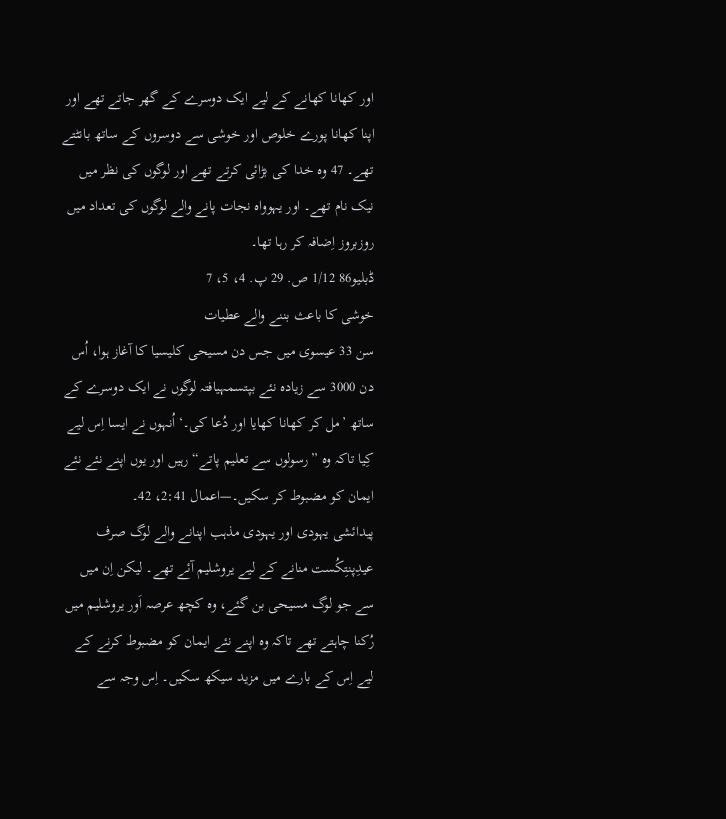اور کھانا کھانے کے لیے ایک دوسرے کے گھر جاتے تھے اور اپنا کھانا پورے خلوص اور خوشی سے دوسروں کے ساتھ بانٹتے تھے۔ 47 وہ خدا کی بڑائی کرتے تھے اور لوگوں کی نظر میں نیک نام تھے۔ اور یہوواہ نجات پانے والے لوگوں کی تعداد میں روزبروز اِضافہ کر رہا تھا۔
ڈبلیو86 1/12 ص. 29 پ. 4، 5، 7
خوشی کا باعث بننے والے عطیات
سن 33 عیسوی میں جس دن مسیحی کلیسیا کا آغاز ہوا، اُس دن 3000 سے زیادہ نئے بپتسمہیافتہ لوگوں نے ایک دوسرے کے ساتھ ’مل کر کھانا کھایا اور دُعا کی۔‘ اُنہوں نے ایسا اِس لیے کِیا تاکہ وہ ”رسولوں سے تعلیم پاتے“ رہیں اور یوں اپنے نئے نئے ایمان کو مضبوط کر سکیں۔—اعمال 2:41، 42۔
پیدائشی یہودی اور یہودی مذہب اپنانے والے لوگ صرف عیدِپنتِکُست منانے کے لیے یروشلیم آئے تھے۔ لیکن اِن میں سے جو لوگ مسیحی بن گئے، وہ کچھ عرصہ اَور یروشلیم میں رُکنا چاہتے تھے تاکہ وہ اپنے نئے ایمان کو مضبوط کرنے کے لیے اِس کے بارے میں مزید سیکھ سکیں۔ اِس وجہ سے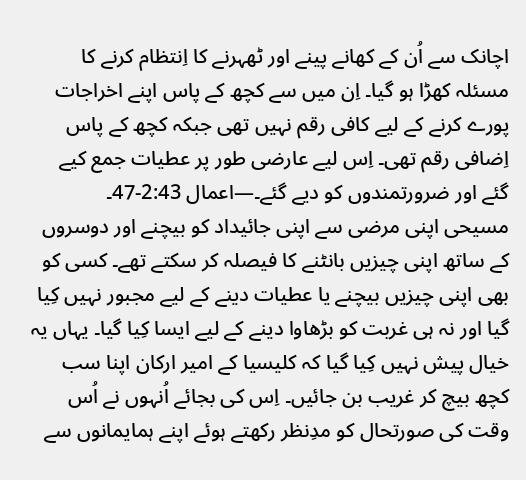اچانک سے اُن کے کھانے پینے اور ٹھہرنے کا اِنتظام کرنے کا مسئلہ کھڑا ہو گیا۔ اِن میں سے کچھ کے پاس اپنے اخراجات پورے کرنے کے لیے کافی رقم نہیں تھی جبکہ کچھ کے پاس اِضافی رقم تھی۔ اِس لیے عارضی طور پر عطیات جمع کیے گئے اور ضرورتمندوں کو دیے گئے۔—اعمال 2:43-47۔
مسیحی اپنی مرضی سے اپنی جائیداد کو بیچنے اور دوسروں کے ساتھ اپنی چیزیں بانٹنے کا فیصلہ کر سکتے تھے۔ کسی کو بھی اپنی چیزیں بیچنے یا عطیات دینے کے لیے مجبور نہیں کِیا گیا اور نہ ہی غربت کو بڑھاوا دینے کے لیے ایسا کِیا گیا۔ یہاں یہ خیال پیش نہیں کِیا گیا کہ کلیسیا کے امیر ارکان اپنا سب کچھ بیچ کر غریب بن جائیں۔ اِس کی بجائے اُنہوں نے اُس وقت کی صورتحال کو مدِنظر رکھتے ہوئے اپنے ہمایمانوں سے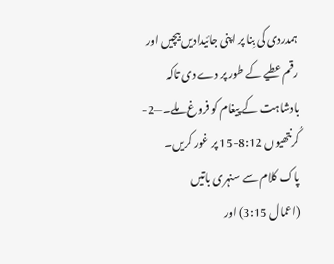ہمدردی کی بِنا پر اپنی جائیدادیں بیچیں اور رقم عطیے کے طور پر دے دی تاکہ بادشاہت کے پیغام کو فروغ ملے۔—2-کُرنتھیوں 8:12-15 پر غور کریں۔
پاک کلام سے سنہری باتیں
(اعمال 3:15) اور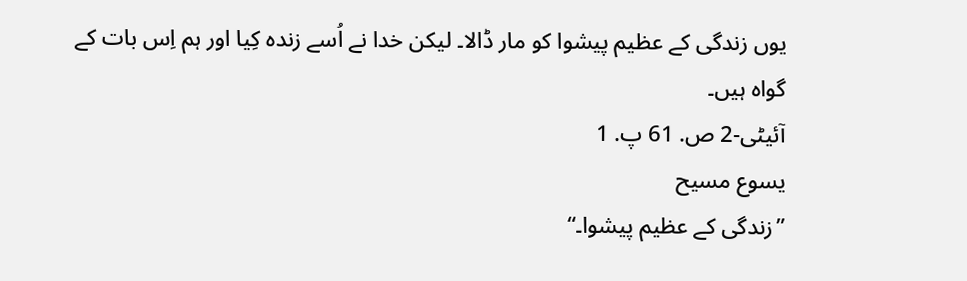یوں زندگی کے عظیم پیشوا کو مار ڈالا۔ لیکن خدا نے اُسے زندہ کِیا اور ہم اِس بات کے گواہ ہیں۔
آئیٹی-2 ص. 61 پ. 1
یسوع مسیح
”زندگی کے عظیم پیشوا۔“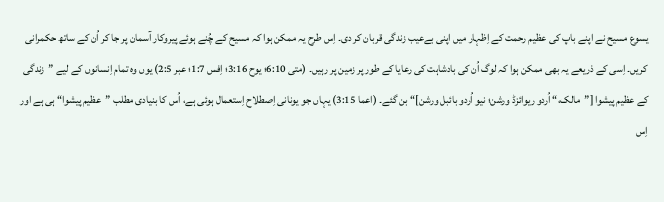یسوع مسیح نے اپنے باپ کی عظیم رحمت کے اِظہار میں اپنی بےعیب زندگی قربان کر دی۔ اِس طرح یہ ممکن ہوا کہ مسیح کے چُنے ہوئے پیروکار آسمان پر جا کر اُن کے ساتھ حکمرانی کریں۔ اِسی کے ذریعے یہ بھی ممکن ہوا کہ لوگ اُن کی بادشاہت کی رعایا کے طور پر زمین پر رہیں۔ (متی 6:10؛ یوح 3:16؛ اِفس 1:7؛ عبر 2:5) یوں وہ تمام اِنسانوں کے لیے ”زندگی کے عظیم پیشوا [”مالک،“ اُردو ریوائزڈ ورشن؛ نیو اُردو بائبل ورشن]“ بن گئے۔ (اعما 3:15) یہاں جو یونانی اِصطلاح اِستعمال ہوئی ہے، اُس کا بنیادی مطلب ”عظیم پیشوا“ ہی ہے اور اِس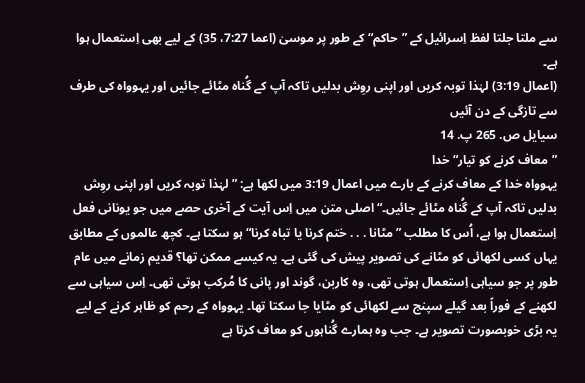سے ملتا جلتا لفظ اِسرائیل کے ”حاکم“ کے طور پر موسیٰ (اعما 7:27، 35) کے لیے بھی اِستعمال ہوا ہے۔
(اعمال 3:19) لہٰذا توبہ کریں اور اپنی روِش بدلیں تاکہ آپ کے گُناہ مٹائے جائیں اور یہوواہ کی طرف سے تازگی کے دن آئیں
سیایل ص. 265 پ. 14
”معاف کرنے کو تیار“ خدا
یہوواہ خدا کے معاف کرنے کے بارے میں اعمال 3:19 میں لکھا ہے: ”لہٰذا توبہ کریں اور اپنی روِش بدلیں تاکہ آپ کے گُناہ مٹائے جائیں۔“ اصلی متن میں اِس آیت کے آخری حصے میں جو یونانی فعل اِستعمال ہوا ہے، اُس کا مطلب ”مٹانا . . . ختم کرنا یا تباہ کرنا“ ہو سکتا ہے۔ کچھ عالموں کے مطابق یہاں کسی لکھائی کو مٹانے کی تصویر پیش کی گئی ہے۔ یہ کیسے ممکن تھا؟ قدیم زمانے میں عام طور پر جو سیاہی اِستعمال ہوتی تھی، وہ کاربن، گوند اور پانی کا مُرکب ہوتی تھی۔ اِس سیاہی سے لکھنے کے فوراً بعد گیلے سپنج سے لکھائی کو مٹایا جا سکتا تھا۔ یہوواہ کے رحم کو ظاہر کرنے کے لیے یہ بڑی خوبصورت تصویر ہے۔ جب وہ ہمارے گُناہوں کو معاف کرتا ہے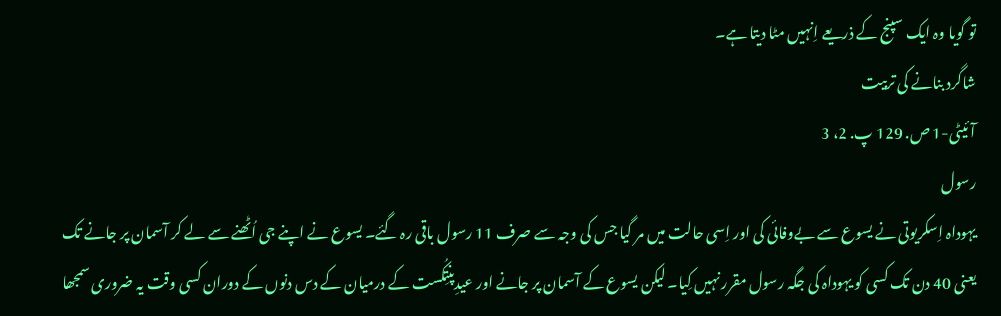تو گویا وہ ایک سپنج کے ذریعے اِنہیں مٹا دیتا ہے۔
شاگرد بنانے کی تربیت
آئیٹی-1 ص. 129 پ. 2، 3
رسول
یہوداہ اِسکریوتی نے یسوع سے بےوفائی کی اور اِسی حالت میں مر گیا جس کی وجہ سے صرف 11 رسول باقی رہ گئے۔ یسوع نے اپنے جی اُٹھنے سے لے کر آسمان پر جانے تک یعنی 40 دن تک کسی کو یہوداہ کی جگہ رسول مقرر نہیں کِیا۔ لیکن یسوع کے آسمان پر جانے اور عیدِپنتِکُست کے درمیان کے دس دنوں کے دوران کسی وقت یہ ضروری سمجھا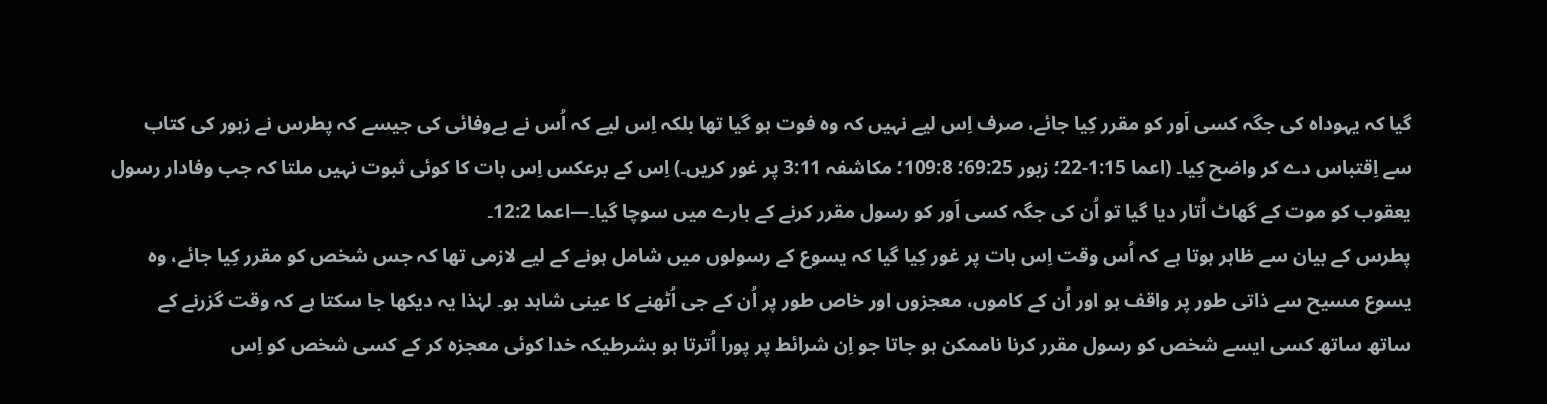گیا کہ یہوداہ کی جگہ کسی اَور کو مقرر کِیا جائے، صرف اِس لیے نہیں کہ وہ فوت ہو گیا تھا بلکہ اِس لیے کہ اُس نے بےوفائی کی جیسے کہ پطرس نے زبور کی کتاب سے اِقتباس دے کر واضح کِیا۔ (اعما 1:15-22؛ زبور 69:25؛ 109:8؛ مکاشفہ 3:11 پر غور کریں۔) اِس کے برعکس اِس بات کا کوئی ثبوت نہیں ملتا کہ جب وفادار رسول یعقوب کو موت کے گھاٹ اُتار دیا گیا تو اُن کی جگہ کسی اَور کو رسول مقرر کرنے کے بارے میں سوچا گیا۔—اعما 12:2۔
پطرس کے بیان سے ظاہر ہوتا ہے کہ اُس وقت اِس بات پر غور کِیا گیا کہ یسوع کے رسولوں میں شامل ہونے کے لیے لازمی تھا کہ جس شخص کو مقرر کِیا جائے، وہ یسوع مسیح سے ذاتی طور پر واقف ہو اور اُن کے کاموں، معجزوں اور خاص طور پر اُن کے جی اُٹھنے کا عینی شاہد ہو۔ لہٰذا یہ دیکھا جا سکتا ہے کہ وقت گزرنے کے ساتھ ساتھ کسی ایسے شخص کو رسول مقرر کرنا ناممکن ہو جاتا جو اِن شرائط پر پورا اُترتا ہو بشرطیکہ خدا کوئی معجزہ کر کے کسی شخص کو اِس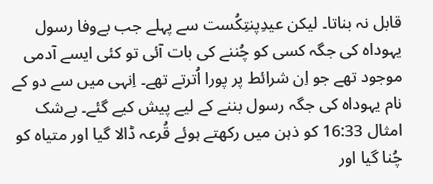قابل نہ بناتا۔ لیکن عیدِپنتِکُست سے پہلے جب بےوفا رسول یہوداہ کی جگہ کسی کو چُننے کی بات آئی تو کئی ایسے آدمی موجود تھے جو اِن شرائط پر پورا اُترتے تھے۔ اِنہی میں سے دو کے نام یہوداہ کی جگہ رسول بننے کے لیے پیش کیے گئے۔ بےشک امثال 16:33 کو ذہن میں رکھتے ہوئے قُرعہ ڈالا گیا اور متیاہ کو چُنا گیا اور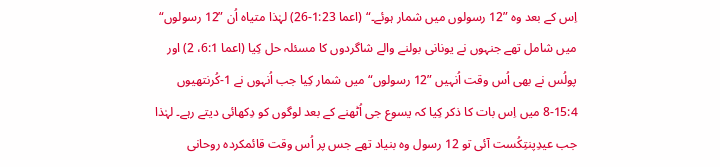اِس کے بعد وہ ”12 رسولوں میں شمار ہوئے۔“ (اعما 1:23-26) لہٰذا متیاہ اُن ”12 رسولوں“ میں شامل تھے جنہوں نے یونانی بولنے والے شاگردوں کا مسئلہ حل کِیا (اعما 6:1، 2) اور پولُس نے بھی اُس وقت اُنہیں ”12 رسولوں“ میں شمار کِیا جب اُنہوں نے 1-کُرنتھیوں 15:4-8 میں اِس بات کا ذکر کِیا کہ یسوع جی اُٹھنے کے بعد لوگوں کو دِکھائی دیتے رہے۔ لہٰذا جب عیدِپنتِکُست آئی تو 12 رسول وہ بنیاد تھے جس پر اُس وقت قائمکردہ روحانی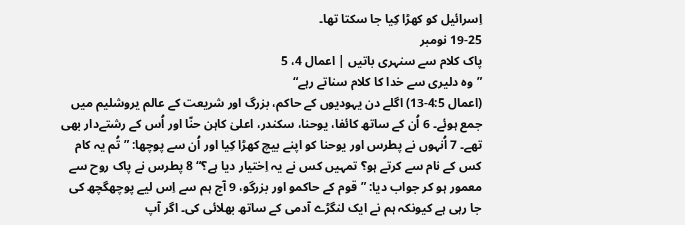اِسرائیل کو کھڑا کِیا جا سکتا تھا۔
19-25 نومبر
پاک کلام سے سنہری باتیں | اعمال 4، 5
”وہ دلیری سے خدا کا کلام سناتے رہے“
(اعمال 4:5-13) اگلے دن یہودیوں کے حاکم، بزرگ اور شریعت کے عالم یروشلیم میں جمع ہوئے۔ 6 اُن کے ساتھ کائفا، یوحنا، سکندر، اعلیٰ کاہن حنّا اور اُس کے رشتےدار بھی تھے۔ 7 اُنہوں نے پطرس اور یوحنا کو اپنے بیچ کھڑا کِیا اور اُن سے پوچھا: ”تُم یہ کام کس کے نام سے کرتے ہو؟ تمہیں کس نے یہ اِختیار دیا ہے؟“ 8 پطرس نے پاک روح سے معمور ہو کر جواب دیا: ”قوم کے حاکمو اور بزرگو، 9 آج ہم سے اِس لیے پوچھگچھ کی جا رہی ہے کیونکہ ہم نے ایک لنگڑے آدمی کے ساتھ بھلائی کی۔ اگر آپ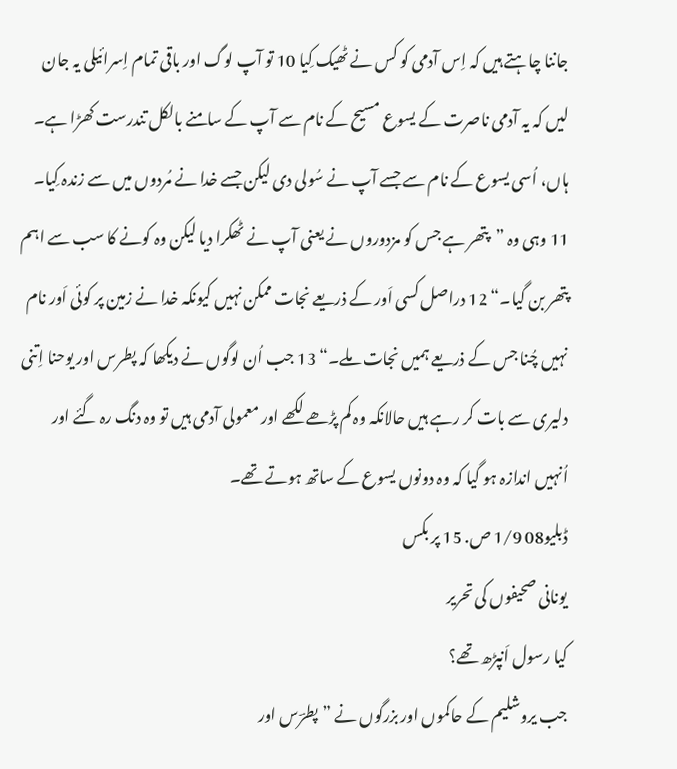جاننا چاہتے ہیں کہ اِس آدمی کو کس نے ٹھیک کِیا 10 تو آپ لوگ اور باقی تمام اِسرائیلی یہ جان لیں کہ یہ آدمی ناصرت کے یسوع مسیح کے نام سے آپ کے سامنے بالکل تندرست کھڑا ہے۔ ہاں، اُسی یسوع کے نام سے جسے آپ نے سُولی دی لیکن جسے خدا نے مُردوں میں سے زندہ کِیا۔ 11 وہی وہ ”پتھر ہے جس کو مزدوروں نے یعنی آپ نے ٹھکرا دیا لیکن وہ کونے کا سب سے اہم پتھر بن گیا۔“ 12 دراصل کسی اَور کے ذریعے نجات ممکن نہیں کیونکہ خدا نے زمین پر کوئی اَور نام نہیں چُنا جس کے ذریعے ہمیں نجات ملے۔“ 13 جب اُن لوگوں نے دیکھا کہ پطرس اور یوحنا اِتنی دلیری سے بات کر رہے ہیں حالانکہ وہ کم پڑھے لکھے اور معمولی آدمی ہیں تو وہ دنگ رہ گئے اور اُنہیں اندازہ ہو گیا کہ وہ دونوں یسوع کے ساتھ ہوتے تھے۔
ڈبلیو08 1/9 ص. 15 پر بکس
یونانی صحیفوں کی تحریر
کیا رسول اَنپڑھ تھے؟
جب یروشلیم کے حاکموں اور بزرگوں نے ”پطرؔس اور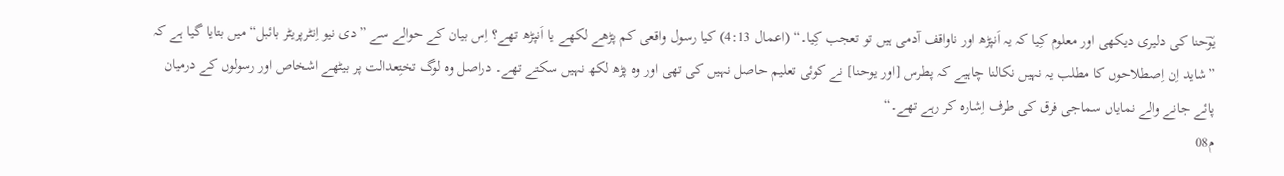یوؔحنا کی دلیری دیکھی اور معلوم کِیا کہ یہ اَنپڑھ اور ناواقف آدمی ہیں تو تعجب کِیا۔“ (اعمال 4:13) کیا رسول واقعی کم پڑھے لکھے یا اَنپڑھ تھے؟ اِس بیان کے حوالے سے ”دی نیو اِنٹرپریٹر بائبل“ میں بتایا گیا ہے کہ ”شاید اِن اِصطلاحوں کا مطلب یہ نہیں نکالنا چاہیے کہ پطرس [اور یوحنا] نے کوئی تعلیم حاصل نہیں کی تھی اور وہ پڑھ لکھ نہیں سکتے تھے۔ دراصل وہ لوگ تختِعدالت پر بیٹھے اشخاص اور رسولوں کے درمیان پائے جانے والے نمایاں سماجی فرق کی طرف اِشارہ کر رہے تھے۔“
م08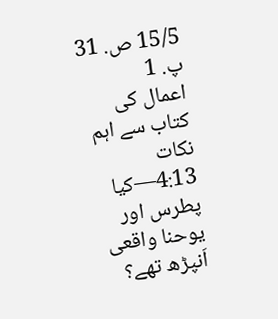15/5 ص. 31 پ. 1
اعمال کی کتاب سے اہم نکات
4:13—کیا پطرس اور یوحنا واقعی اَنپڑھ تھے؟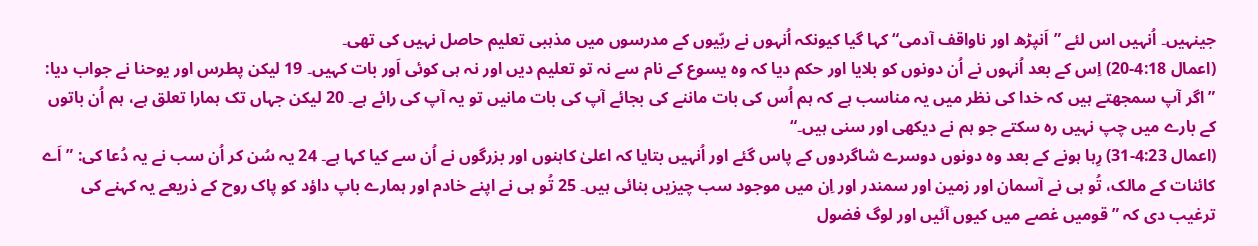جینہیں۔ اُنہیں اس لئے ”اَنپڑھ اور ناواقف آدمی“ کہا گیا کیونکہ اُنہوں نے ربّیوں کے مدرسوں میں مذہبی تعلیم حاصل نہیں کی تھی۔
(اعمال 4:18-20) اِس کے بعد اُنہوں نے اُن دونوں کو بلایا اور حکم دیا کہ وہ یسوع کے نام سے نہ تو تعلیم دیں اور نہ ہی کوئی اَور بات کہیں۔ 19 لیکن پطرس اور یوحنا نے جواب دیا: ”اگر آپ سمجھتے ہیں کہ خدا کی نظر میں یہ مناسب ہے کہ ہم اُس کی بات ماننے کی بجائے آپ کی بات مانیں تو یہ آپ کی رائے ہے۔ 20 لیکن جہاں تک ہمارا تعلق ہے، ہم اُن باتوں کے بارے میں چپ نہیں رہ سکتے جو ہم نے دیکھی اور سنی ہیں۔“
(اعمال 4:23-31) رِہا ہونے کے بعد وہ دونوں دوسرے شاگردوں کے پاس گئے اور اُنہیں بتایا کہ اعلیٰ کاہنوں اور بزرگوں نے اُن سے کیا کہا ہے۔ 24 یہ سُن کر اُن سب نے یہ دُعا کی: ”اَے کائنات کے مالک، تُو ہی نے آسمان اور زمین اور سمندر اور اِن میں موجود سب چیزیں بنائی ہیں۔ 25 تُو ہی نے اپنے خادم اور ہمارے باپ داؤد کو پاک روح کے ذریعے یہ کہنے کی ترغیب دی کہ ”قومیں غصے میں کیوں آئیں اور لوگ فضول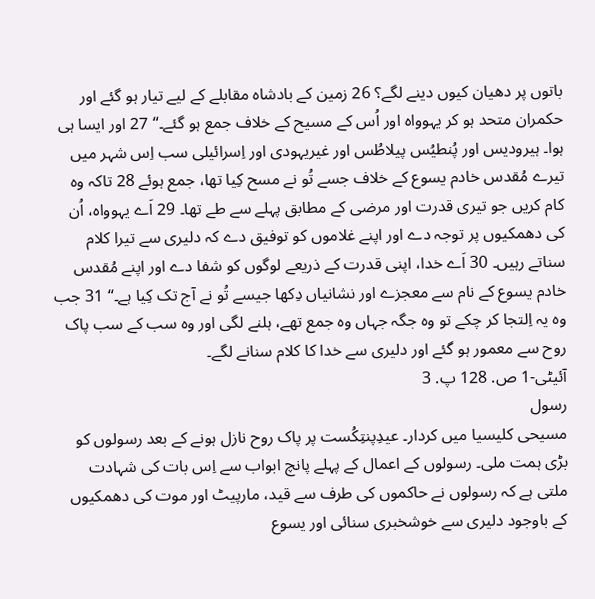باتوں پر دھیان کیوں دینے لگے؟ 26 زمین کے بادشاہ مقابلے کے لیے تیار ہو گئے اور حکمران متحد ہو کر یہوواہ اور اُس کے مسیح کے خلاف جمع ہو گئے۔“ 27 اور ایسا ہی ہوا۔ ہیرودیس اور پُنطیُس پیلاطُس اور غیریہودی اور اِسرائیلی سب اِس شہر میں تیرے مُقدس خادم یسوع کے خلاف جسے تُو نے مسح کِیا تھا، جمع ہوئے 28 تاکہ وہ کام کریں جو تیری قدرت اور مرضی کے مطابق پہلے سے طے تھا۔ 29 اَے یہوواہ، اُن کی دھمکیوں پر توجہ دے اور اپنے غلاموں کو توفیق دے کہ دلیری سے تیرا کلام سناتے رہیں۔ 30 اَے خدا، اپنی قدرت کے ذریعے لوگوں کو شفا دے اور اپنے مُقدس خادم یسوع کے نام سے معجزے اور نشانیاں دِکھا جیسے تُو نے آج تک کِیا ہے۔“ 31 جب وہ یہ اِلتجا کر چکے تو وہ جگہ جہاں وہ جمع تھے، ہلنے لگی اور وہ سب کے سب پاک روح سے معمور ہو گئے اور دلیری سے خدا کا کلام سنانے لگے۔
آئیٹی-1 ص. 128 پ. 3
رسول
مسیحی کلیسیا میں کردار۔ عیدِپنتِکُست پر پاک روح نازل ہونے کے بعد رسولوں کو بڑی ہمت ملی۔ رسولوں کے اعمال کے پہلے پانچ ابواب سے اِس بات کی شہادت ملتی ہے کہ رسولوں نے حاکموں کی طرف سے قید، مارپیٹ اور موت کی دھمکیوں کے باوجود دلیری سے خوشخبری سنائی اور یسوع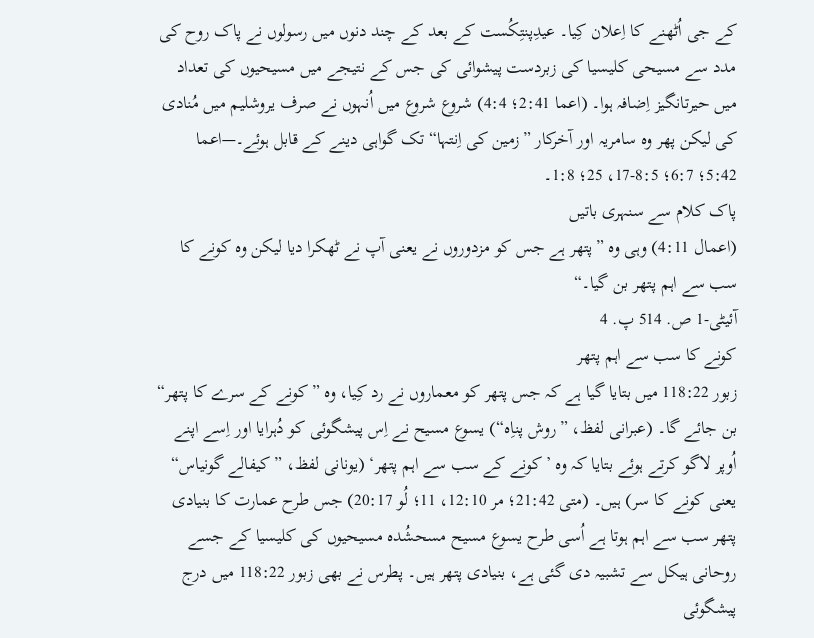کے جی اُٹھنے کا اِعلان کِیا۔ عیدِپنتِکُست کے بعد کے چند دنوں میں رسولوں نے پاک روح کی مدد سے مسیحی کلیسیا کی زبردست پیشوائی کی جس کے نتیجے میں مسیحیوں کی تعداد میں حیرتانگیز اِضافہ ہوا۔ (اعما 2:41؛ 4:4) شروع شروع میں اُنہوں نے صرف یروشلیم میں مُنادی کی لیکن پھر وہ سامریہ اور آخرکار ”زمین کی اِنتہا“ تک گواہی دینے کے قابل ہوئے۔—اعما 5:42؛ 6:7؛ 8:5-17، 25؛ 1:8۔
پاک کلام سے سنہری باتیں
(اعمال 4:11) وہی وہ ”پتھر ہے جس کو مزدوروں نے یعنی آپ نے ٹھکرا دیا لیکن وہ کونے کا سب سے اہم پتھر بن گیا۔“
آئیٹی-1 ص. 514 پ. 4
کونے کا سب سے اہم پتھر
زبور 118:22 میں بتایا گیا ہے کہ جس پتھر کو معماروں نے رد کِیا، وہ ”کونے کے سرے کا پتھر“ بن جائے گا۔ (عبرانی لفظ، ”روش پناِہ“) یسوع مسیح نے اِس پیشگوئی کو دُہرایا اور اِسے اپنے اُوپر لاگو کرتے ہوئے بتایا کہ وہ ’کونے کے سب سے اہم پتھر‘ (یونانی لفظ، ”کیفالے گونیاس“ یعنی کونے کا سر) ہیں۔ (متی 21:42؛ مر 12:10، 11؛ لُو 20:17) جس طرح عمارت کا بنیادی پتھر سب سے اہم ہوتا ہے اُسی طرح یسوع مسیح مسحشُدہ مسیحیوں کی کلیسیا کے جسے روحانی ہیکل سے تشبیہ دی گئی ہے، بنیادی پتھر ہیں۔ پطرس نے بھی زبور 118:22 میں درج پیشگوئی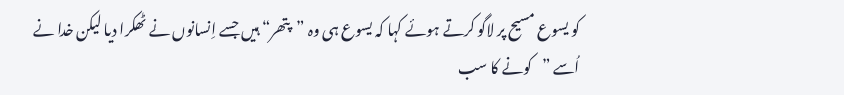کو یسوع مسیح پر لاگو کرتے ہوئے کہا کہ یسوع ہی وہ ”پتھر“ ہیں جسے اِنسانوں نے ٹھکرا دیا لیکن خدا نے اُسے ”کونے کا سب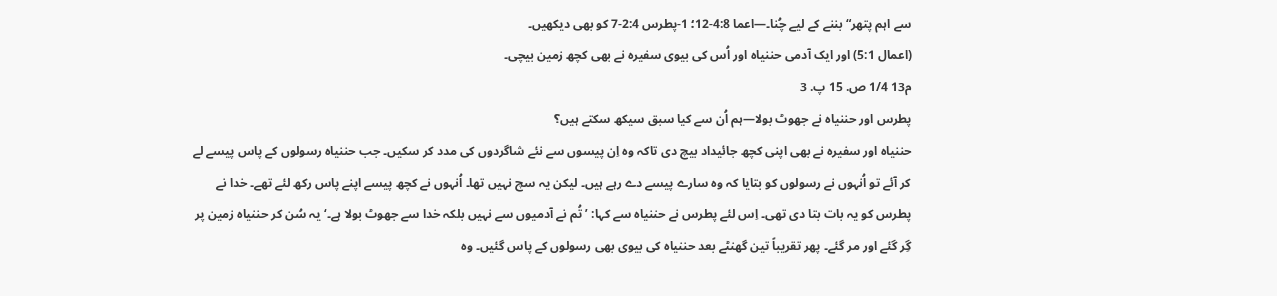سے اہم پتھر“ بننے کے لیے چُنا۔—اعما 4:8-12؛ 1-پطرس 2:4-7 کو بھی دیکھیں۔
(اعمال 5:1) اور ایک آدمی حننیاہ اور اُس کی بیوی سفیرہ نے بھی کچھ زمین بیچی۔
م13 1/4 ص. 15 پ. 3
پطرس اور حننیاہ نے جھوٹ بولا—ہم اُن سے کیا سبق سیکھ سکتے ہیں؟
حننیاہ اور سفیرہ نے بھی اپنی کچھ جائیداد بیچ دی تاکہ وہ اِن پیسوں سے نئے شاگردوں کی مدد کر سکیں۔ جب حننیاہ رسولوں کے پاس پیسے لے کر آئے تو اُنہوں نے رسولوں کو بتایا کہ وہ سارے پیسے دے رہے ہیں۔ لیکن یہ سچ نہیں تھا۔ اُنہوں نے کچھ پیسے اپنے پاس رکھ لئے تھے۔ خدا نے پطرس کو یہ بات بتا دی تھی۔ اِس لئے پطرس نے حننیاہ سے کہا: ’تُم نے آدمیوں سے نہیں بلکہ خدا سے جھوٹ بولا ہے۔‘ یہ سُن کر حننیاہ زمین پر گِر گئے اور مر گئے۔ پھر تقریباً تین گھنٹے بعد حننیاہ کی بیوی بھی رسولوں کے پاس گئیں۔ وہ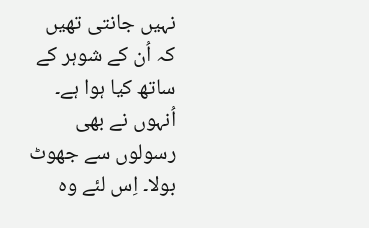نہیں جانتی تھیں کہ اُن کے شوہر کے ساتھ کیا ہوا ہے۔ اُنہوں نے بھی رسولوں سے جھوٹ بولا۔ اِس لئے وہ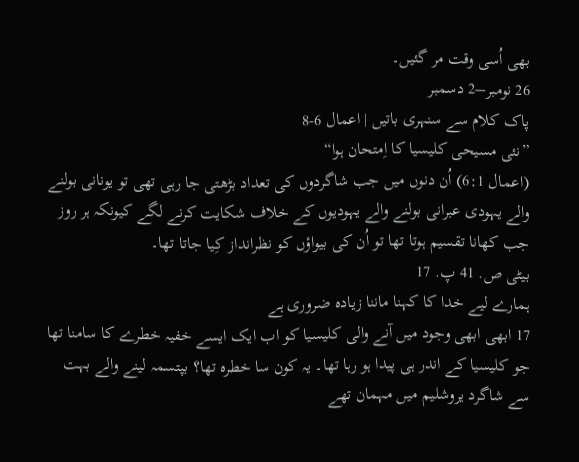بھی اُسی وقت مر گئیں۔
26 نومبر–2 دسمبر
پاک کلام سے سنہری باتیں | اعمال 6-8
”نئی مسیحی کلیسیا کا اِمتحان ہوا“
(اعمال 6:1) اُن دنوں میں جب شاگردوں کی تعداد بڑھتی جا رہی تھی تو یونانی بولنے والے یہودی عبرانی بولنے والے یہودیوں کے خلاف شکایت کرنے لگے کیونکہ ہر روز جب کھانا تقسیم ہوتا تھا تو اُن کی بیواؤں کو نظرانداز کِیا جاتا تھا۔
بیٹی ص. 41 پ. 17
ہمارے لیے خدا کا کہنا ماننا زیادہ ضروری ہے
17 ابھی ابھی وجود میں آنے والی کلیسیا کو اب ایک ایسے خفیہ خطرے کا سامنا تھا جو کلیسیا کے اندر ہی پیدا ہو رہا تھا۔ یہ کون سا خطرہ تھا؟ بپتسمہ لینے والے بہت سے شاگرد یروشلیم میں مہمان تھے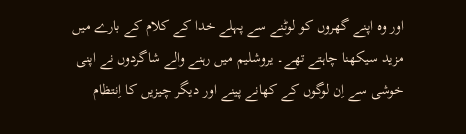اور وہ اپنے گھروں کو لوٹنے سے پہلے خدا کے کلام کے بارے میں مزید سیکھنا چاہتے تھے۔ یروشلیم میں رہنے والے شاگردوں نے اپنی خوشی سے اِن لوگوں کے کھانے پینے اور دیگر چیزیں کا اِنتظام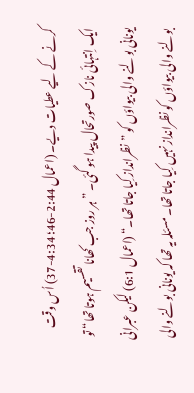کرنے کے لیے عطیات دیے۔ (اعمال 2:44-46؛ 4:34-37) اُس وقت ایک اِنتہائی نازک صورتحال پیدا ہو گئی۔ ”ہر روز جب کھانا تقسیم ہوتا تھا“ تو یونانی بولنے والی بیواؤں کو ”نظرانداز کِیا جاتا تھا۔“ (اعمال 6:1) لیکن عبرانی بولنے والی بیواؤں کو نظرانداز نہیں کِیا جاتا تھا۔ مسئلہ یہ تھا کہ یونانی بولنے والی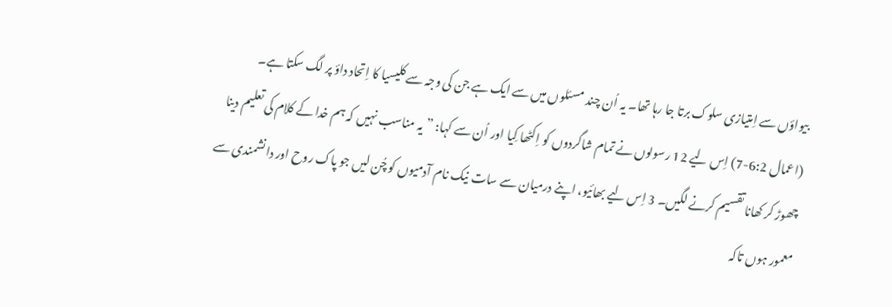بیواؤں سے اِمتیازی سلوک برتا جا رہا تھا۔ یہ اُن چند مسئلوں میں سے ایک ہے جن کی وجہ سے کلیسیا کا اِتحاد داؤ پر لگ سکتا ہے۔
(اعمال 6:2-7) اِس لیے 12 رسولوں نے تمام شاگردوں کو اِکٹھا کِیا اور اُن سے کہا: ”یہ مناسب نہیں کہ ہم خدا کے کلام کی تعلیم دینا چھوڑ کر کھانا تقسیم کرنے لگیں۔ 3 اِس لیے بھائیو، اپنے درمیان سے سات نیک نام آدمیوں کو چُن لیں جو پاک روح اور دانشمندی سے معمور ہوں تاکہ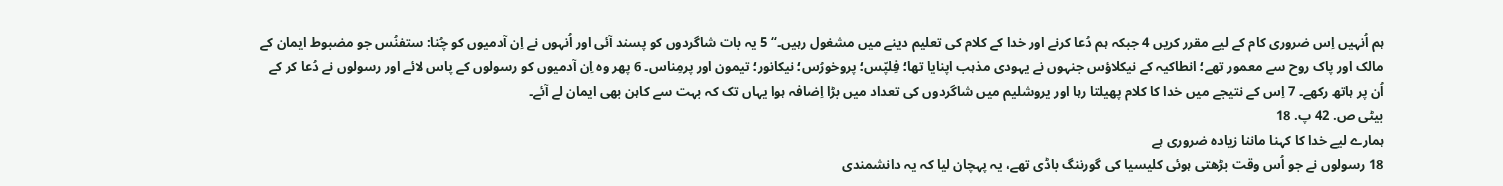ہم اُنہیں اِس ضروری کام کے لیے مقرر کریں 4 جبکہ ہم دُعا کرنے اور خدا کے کلام کی تعلیم دینے میں مشغول رہیں۔“ 5 یہ بات شاگردوں کو پسند آئی اور اُنہوں نے اِن آدمیوں کو چُنا: ستفنُس جو مضبوط ایمان کے مالک اور پاک روح سے معمور تھے؛ انطاکیہ کے نیکلاؤس جنہوں نے یہودی مذہب اپنایا تھا؛ فِلپّس؛ پروخورُس؛ نیکانور؛ تیمون اور پرمِناس۔ 6 پھر وہ اِن آدمیوں کو رسولوں کے پاس لائے اور رسولوں نے دُعا کر کے اُن پر ہاتھ رکھے۔ 7 اِس کے نتیجے میں خدا کا کلام پھیلتا رہا اور یروشلیم میں شاگردوں کی تعداد میں بڑا اِضافہ ہوا یہاں تک کہ بہت سے کاہن بھی ایمان لے آئے۔
بیٹی ص. 42 پ. 18
ہمارے لیے خدا کا کہنا ماننا زیادہ ضروری ہے
18 رسولوں نے جو اُس وقت بڑھتی ہوئی کلیسیا کی گورننگ باڈی تھے، یہ پہچان لیا کہ یہ دانشمندی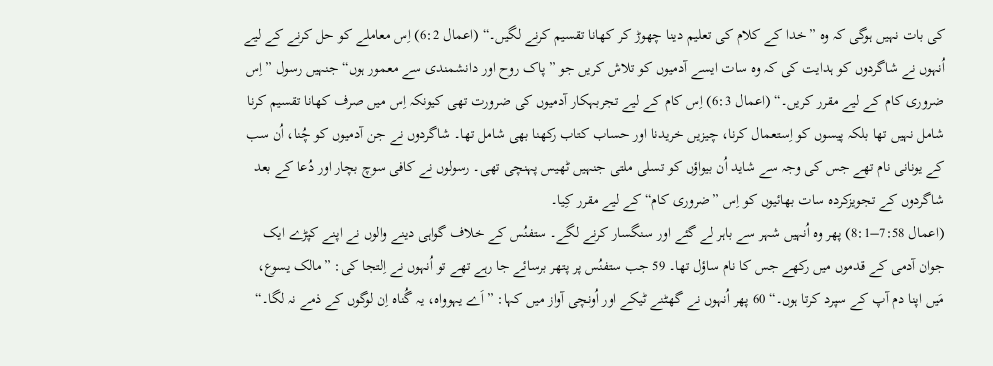کی بات نہیں ہوگی کہ وہ ”خدا کے کلام کی تعلیم دینا چھوڑ کر کھانا تقسیم کرنے لگیں۔“ (اعمال 6:2) اِس معاملے کو حل کرنے کے لیے اُنہوں نے شاگردوں کو ہدایت کی کہ وہ سات ایسے آدمیوں کو تلاش کریں جو ”پاک روح اور دانشمندی سے معمور ہوں“ جنہیں رسول ”اِس ضروری کام کے لیے مقرر کریں۔“ (اعمال 6:3) اِس کام کے لیے تجربہکار آدمیوں کی ضرورت تھی کیونکہ اِس میں صرف کھانا تقسیم کرنا شامل نہیں تھا بلکہ پیسوں کو اِستعمال کرنا، چیزیں خریدنا اور حساب کتاب رکھنا بھی شامل تھا۔ شاگردوں نے جن آدمیوں کو چُنا، اُن سب کے یونانی نام تھے جس کی وجہ سے شاید اُن بیواؤں کو تسلی ملتی جنہیں ٹھیس پہنچی تھی۔ رسولوں نے کافی سوچ بچار اور دُعا کے بعد شاگردوں کے تجویزکردہ سات بھائیوں کو اِس ”ضروری کام“ کے لیے مقرر کِیا۔
(اعمال 7:58–8:1) پھر وہ اُنہیں شہر سے باہر لے گئے اور سنگسار کرنے لگے۔ ستفنُس کے خلاف گواہی دینے والوں نے اپنے کپڑے ایک جوان آدمی کے قدموں میں رکھے جس کا نام ساؤل تھا۔ 59 جب ستفنُس پر پتھر برسائے جا رہے تھے تو اُنہوں نے اِلتجا کی: ”مالک یسوع، مَیں اپنا دم آپ کے سپرد کرتا ہوں۔“ 60 پھر اُنہوں نے گھٹنے ٹیکے اور اُونچی آواز میں کہا: ”اَے یہوواہ، یہ گُناہ اِن لوگوں کے ذمے نہ لگا۔“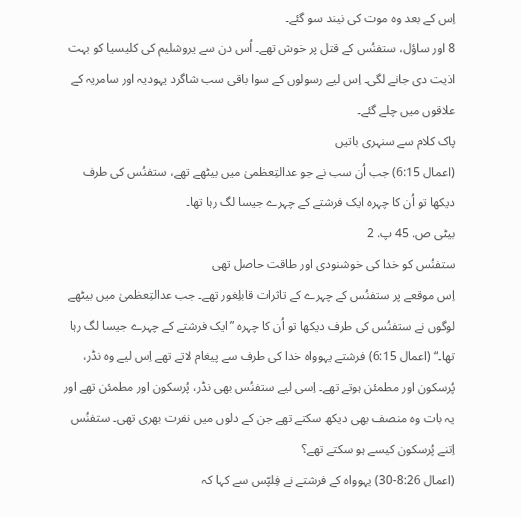اِس کے بعد وہ موت کی نیند سو گئے۔
8 اور ساؤل، ستفنُس کے قتل پر خوش تھے۔ اُس دن سے یروشلیم کی کلیسیا کو بہت اذیت دی جانے لگی۔ اِس لیے رسولوں کے سوا باقی سب شاگرد یہودیہ اور سامریہ کے علاقوں میں چلے گئے۔
پاک کلام سے سنہری باتیں
(اعمال 6:15) جب اُن سب نے جو عدالتِعظمیٰ میں بیٹھے تھے، ستفنُس کی طرف دیکھا تو اُن کا چہرہ ایک فرشتے کے چہرے جیسا لگ رہا تھا۔
بیٹی ص. 45 پ. 2
ستفنُس کو خدا کی خوشنودی اور طاقت حاصل تھی
اِس موقعے پر ستفنُس کے چہرے کے تاثرات قابلِغور تھے۔ جب عدالتِعظمیٰ میں بیٹھے لوگوں نے ستفنُس کی طرف دیکھا تو اُن کا چہرہ ”ایک فرشتے کے چہرے جیسا لگ رہا تھا۔“ (اعمال 6:15) فرشتے یہوواہ خدا کی طرف سے پیغام لاتے تھے اِس لیے وہ نڈر، پُرسکون اور مطمئن ہوتے تھے۔ اِسی لیے ستفنُس بھی نڈر، پُرسکون اور مطمئن تھے اور یہ بات وہ منصف بھی دیکھ سکتے تھے جن کے دلوں میں نفرت بھری تھی۔ ستفنُس اِتنے پُرسکون کیسے ہو سکتے تھے؟
(اعمال 8:26-30) یہوواہ کے فرشتے نے فِلپّس سے کہا کہ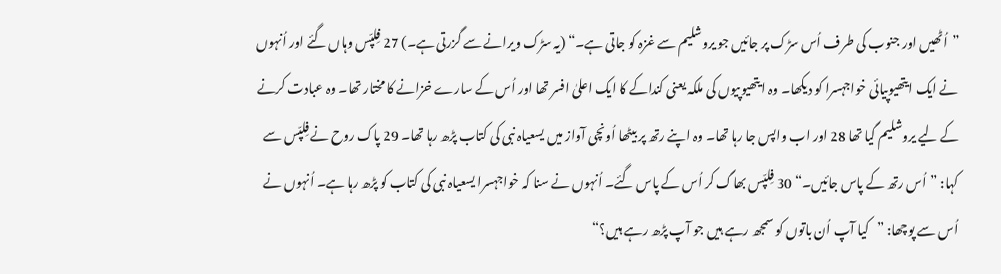”اُٹھیں اور جنوب کی طرف اُس سڑک پر جائیں جو یروشلیم سے غزہ کو جاتی ہے۔“ (یہ سڑک ویرانے سے گزرتی ہے۔) 27 فِلپّس وہاں گئے اور اُنہوں نے ایک ایتھیوپیائی خواجہسرا کو دیکھا۔ وہ ایتھیوپیوں کی ملکہ یعنی کنداکے کا ایک اعلیٰ افسر تھا اور اُس کے سارے خزانے کا مختار تھا۔ وہ عبادت کرنے کے لیے یروشلیم گیا تھا 28 اور اب واپس جا رہا تھا۔ وہ اپنے رتھ پر بیٹھا اُونچی آواز میں یسعیاہ نبی کی کتاب پڑھ رہا تھا۔ 29 پاک روح نے فِلپّس سے کہا: ”اُس رتھ کے پاس جائیں۔“ 30 فِلپّس بھاگ کر اُس کے پاس گئے۔ اُنہوں نے سنا کہ خواجہسرا یسعیاہ نبی کی کتاب کو پڑھ رہا ہے۔ اُنہوں نے اُس سے پوچھا: ”کیا آپ اُن باتوں کو سمجھ رہے ہیں جو آپ پڑھ رہے ہیں؟“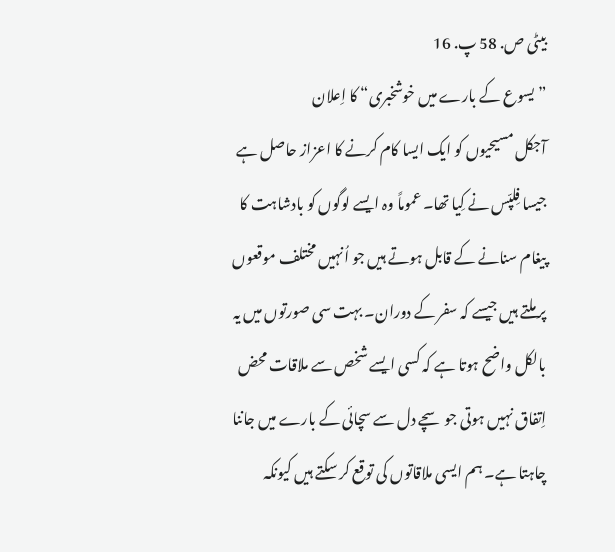بیٹی ص. 58 پ. 16
”یسوع کے بارے میں خوشخبری“ کا اِعلان
آجکل مسیحیوں کو ایک ایسا کام کرنے کا اعزاز حاصل ہے جیسا فِلپّس نے کِیا تھا۔ عموماً وہ ایسے لوگوں کو بادشاہت کا پیغام سنانے کے قابل ہوتے ہیں جو اُنہیں مختلف موقعوں پر ملتے ہیں جیسے کہ سفر کے دوران۔ بہت سی صورتوں میں یہ بالکل واضح ہوتا ہے کہ کسی ایسے شخص سے ملاقات محض اِتفاق نہیں ہوتی جو سچے دل سے سچائی کے بارے میں جاننا چاہتا ہے۔ ہم ایسی ملاقاتوں کی توقع کر سکتے ہیں کیونکہ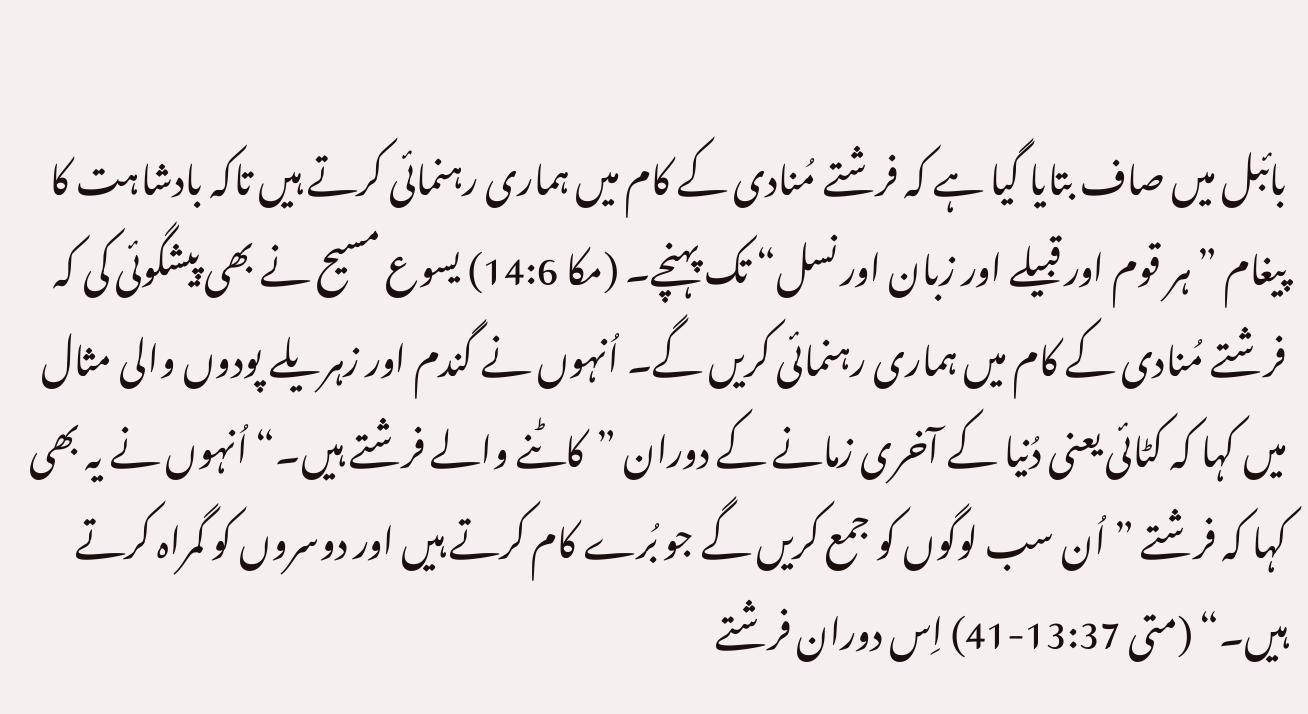بائبل میں صاف بتایا گیا ہے کہ فرشتے مُنادی کے کام میں ہماری رہنمائی کرتے ہیں تاکہ بادشاہت کا پیغام ”ہر قوم اور قبیلے اور زبان اور نسل“ تک پہنچے۔ (مکا 14:6) یسوع مسیح نے بھی پیشگوئی کی کہ فرشتے مُنادی کے کام میں ہماری رہنمائی کریں گے۔ اُنہوں نے گندم اور زہریلے پودوں والی مثال میں کہا کہ کٹائی یعنی دُنیا کے آخری زمانے کے دوران ”کاٹنے والے فرشتے ہیں۔“ اُنہوں نے یہ بھی کہا کہ فرشتے ”اُن سب لوگوں کو جمع کریں گے جو بُرے کام کرتے ہیں اور دوسروں کو گمراہ کرتے ہیں۔“ (متی 13:37-41) اِس دوران فرشتے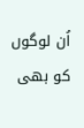اُن لوگوں کو بھی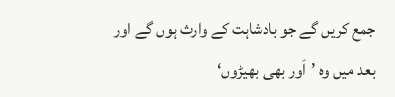جمع کریں گے جو بادشاہت کے وارث ہوں گے اور بعد میں وہ ’اَور بھی بھیڑوں‘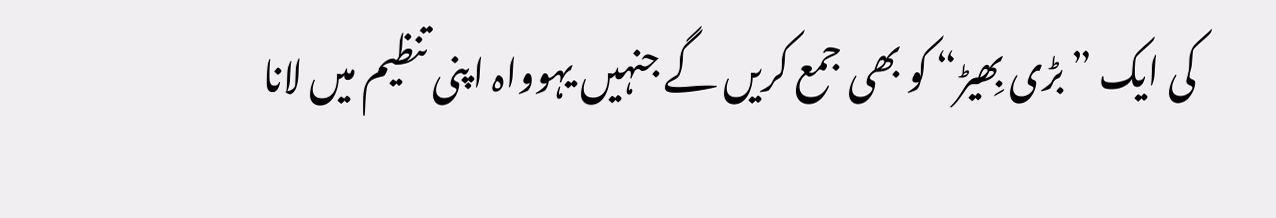کی ایک ”بڑی بِھیڑ“ کو بھی جمع کریں گے جنہیں یہوواہ اپنی تنظیم میں لانا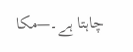چاہتا ہے۔—مکا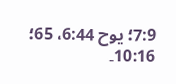7:9؛ یوح 6:44، 65؛ 10:16۔